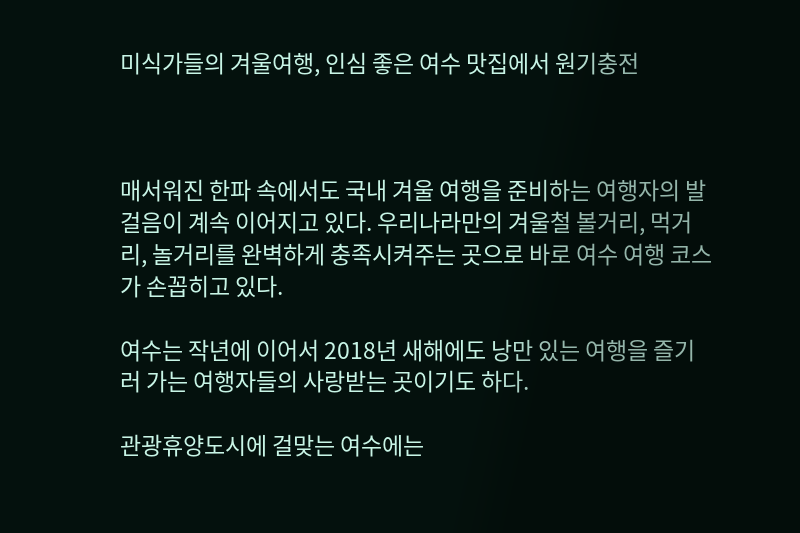미식가들의 겨울여행, 인심 좋은 여수 맛집에서 원기충전



매서워진 한파 속에서도 국내 겨울 여행을 준비하는 여행자의 발걸음이 계속 이어지고 있다. 우리나라만의 겨울철 볼거리, 먹거리, 놀거리를 완벽하게 충족시켜주는 곳으로 바로 여수 여행 코스가 손꼽히고 있다.

여수는 작년에 이어서 2018년 새해에도 낭만 있는 여행을 즐기러 가는 여행자들의 사랑받는 곳이기도 하다.

관광휴양도시에 걸맞는 여수에는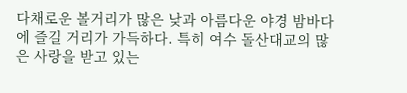다채로운 볼거리가 많은 낮과 아름다운 야경 밤바다에 즐길 거리가 가득하다. 특히 여수 돌산대교의 많은 사랑을 받고 있는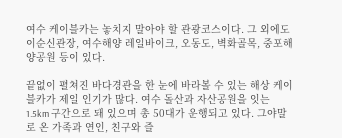여수 케이블카는 놓치지 말아야 할 관광코스이다. 그 외에도 이순신관장, 여수해양 레일바이크, 오동도, 벽화골목, 중포해양공원 등이 있다.

끝없이 펼쳐진 바다경관을 한 눈에 바라볼 수 있는 해상 케이블카가 제일 인기가 많다. 여수 돌산과 자산공원을 잇는 1.5km 구간으로 돼 있으며 총 50대가 운행되고 있다. 그야말로 온 가족과 연인, 친구와 즐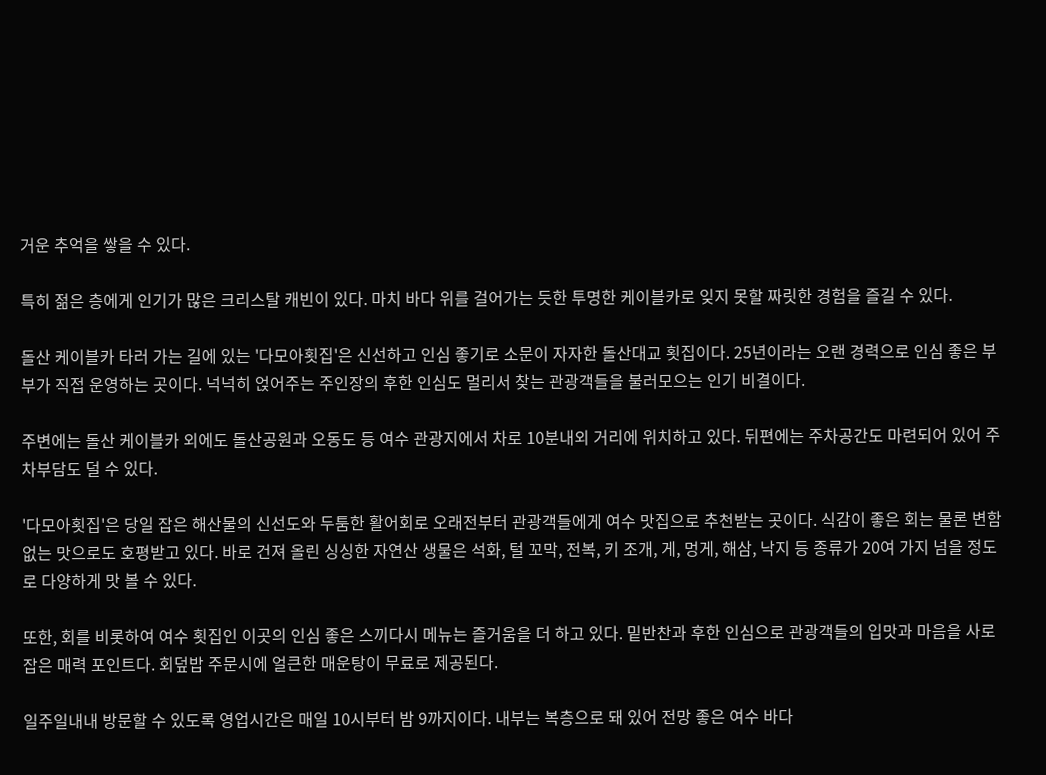거운 추억을 쌓을 수 있다.

특히 젊은 층에게 인기가 많은 크리스탈 캐빈이 있다. 마치 바다 위를 걸어가는 듯한 투명한 케이블카로 잊지 못할 짜릿한 경험을 즐길 수 있다.

돌산 케이블카 타러 가는 길에 있는 '다모아횟집'은 신선하고 인심 좋기로 소문이 자자한 돌산대교 횟집이다. 25년이라는 오랜 경력으로 인심 좋은 부부가 직접 운영하는 곳이다. 넉넉히 얹어주는 주인장의 후한 인심도 멀리서 찾는 관광객들을 불러모으는 인기 비결이다.

주변에는 돌산 케이블카 외에도 돌산공원과 오동도 등 여수 관광지에서 차로 10분내외 거리에 위치하고 있다. 뒤편에는 주차공간도 마련되어 있어 주차부담도 덜 수 있다.

'다모아횟집'은 당일 잡은 해산물의 신선도와 두툼한 활어회로 오래전부터 관광객들에게 여수 맛집으로 추천받는 곳이다. 식감이 좋은 회는 물론 변함없는 맛으로도 호평받고 있다. 바로 건져 올린 싱싱한 자연산 생물은 석화, 털 꼬막, 전복, 키 조개, 게, 멍게, 해삼, 낙지 등 종류가 20여 가지 넘을 정도로 다양하게 맛 볼 수 있다.

또한, 회를 비롯하여 여수 횟집인 이곳의 인심 좋은 스끼다시 메뉴는 즐거움을 더 하고 있다. 밑반찬과 후한 인심으로 관광객들의 입맛과 마음을 사로잡은 매력 포인트다. 회덮밥 주문시에 얼큰한 매운탕이 무료로 제공된다.

일주일내내 방문할 수 있도록 영업시간은 매일 10시부터 밤 9까지이다. 내부는 복층으로 돼 있어 전망 좋은 여수 바다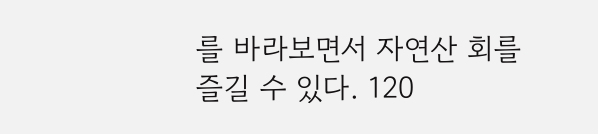를 바라보면서 자연산 회를 즐길 수 있다. 120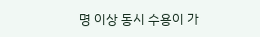명 이상 동시 수용이 가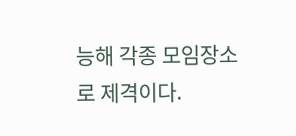능해 각종 모임장소로 제격이다.